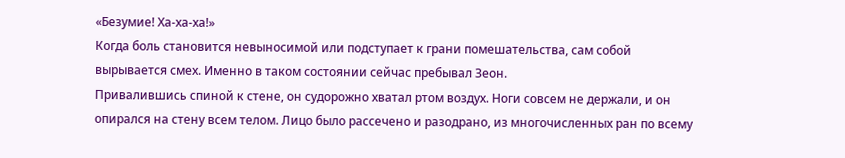«Безумие! Ха-ха-ха!»
Когда боль становится невыносимой или подступает к грани помешательства, сам собой вырывается смех. Именно в таком состоянии сейчас пребывал Зеон.
Привалившись спиной к стене, он судорожно хватал ртом воздух. Ноги совсем не держали, и он опирался на стену всем телом. Лицо было рассечено и разодрано, из многочисленных ран по всему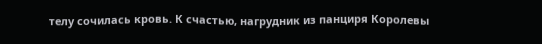телу сочилась кровь. К счастью, нагрудник из панциря Королевы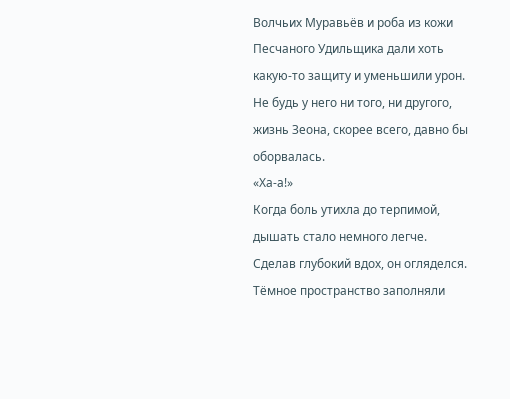Волчьих Муравьёв и роба из кожи Песчаного Удильщика дали хоть какую-то защиту и уменьшили урон. Не будь у него ни того, ни другого, жизнь Зеона, скорее всего, давно бы оборвалась.
«Ха-а!»
Когда боль утихла до терпимой, дышать стало немного легче. Сделав глубокий вдох, он огляделся. Тёмное пространство заполняли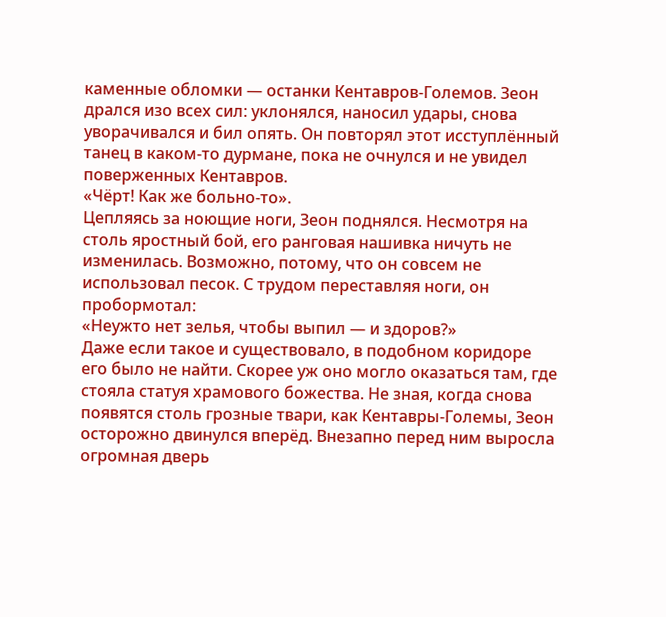каменные обломки — останки Кентавров-Големов. Зеон дрался изо всех сил: уклонялся, наносил удары, снова уворачивался и бил опять. Он повторял этот исступлённый танец в каком-то дурмане, пока не очнулся и не увидел поверженных Кентавров.
«Чёрт! Как же больно-то».
Цепляясь за ноющие ноги, Зеон поднялся. Несмотря на столь яростный бой, его ранговая нашивка ничуть не изменилась. Возможно, потому, что он совсем не использовал песок. С трудом переставляя ноги, он пробормотал:
«Неужто нет зелья, чтобы выпил — и здоров?»
Даже если такое и существовало, в подобном коридоре его было не найти. Скорее уж оно могло оказаться там, где стояла статуя храмового божества. Не зная, когда снова появятся столь грозные твари, как Кентавры-Големы, Зеон осторожно двинулся вперёд. Внезапно перед ним выросла огромная дверь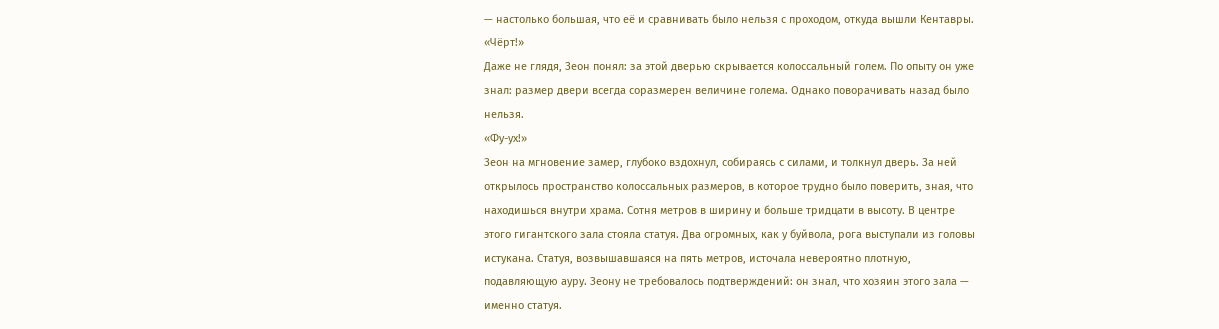— настолько большая, что её и сравнивать было нельзя с проходом, откуда вышли Кентавры.
«Чёрт!»
Даже не глядя, Зеон понял: за этой дверью скрывается колоссальный голем. По опыту он уже знал: размер двери всегда соразмерен величине голема. Однако поворачивать назад было нельзя.
«Фу-ух!»
Зеон на мгновение замер, глубоко вздохнул, собираясь с силами, и толкнул дверь. За ней открылось пространство колоссальных размеров, в которое трудно было поверить, зная, что находишься внутри храма. Сотня метров в ширину и больше тридцати в высоту. В центре этого гигантского зала стояла статуя. Два огромных, как у буйвола, рога выступали из головы истукана. Статуя, возвышавшаяся на пять метров, источала невероятно плотную, подавляющую ауру. Зеону не требовалось подтверждений: он знал, что хозяин этого зала — именно статуя.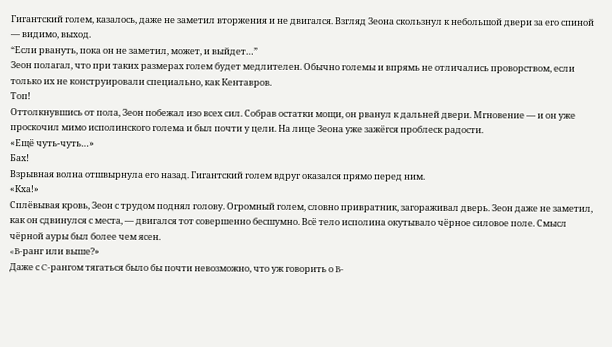Гигантский голем, казалось, даже не заметил вторжения и не двигался. Взгляд Зеона скользнул к небольшой двери за его спиной — видимо, выход.
“Если рвануть, пока он не заметил, может, и выйдет…”
Зеон полагал, что при таких размерах голем будет медлителен. Обычно големы и впрямь не отличались проворством, если только их не конструировали специально, как Кентавров.
Топ!
Оттолкнувшись от пола, Зеон побежал изо всех сил. Собрав остатки мощи, он рванул к дальней двери. Мгновение — и он уже проскочил мимо исполинского голема и был почти у цели. На лице Зеона уже зажёгся проблеск радости.
«Ещё чуть-чуть…»
Бах!
Взрывная волна отшвырнула его назад. Гигантский голем вдруг оказался прямо перед ним.
«Кха!»
Сплёвывая кровь, Зеон с трудом поднял голову. Огромный голем, словно привратник, загораживал дверь. Зеон даже не заметил, как он сдвинулся с места, — двигался тот совершенно бесшумно. Всё тело исполина окутывало чёрное силовое поле. Смысл чёрной ауры был более чем ясен.
«B-ранг или выше?»
Даже с C-рангом тягаться было бы почти невозможно, что уж говорить о B-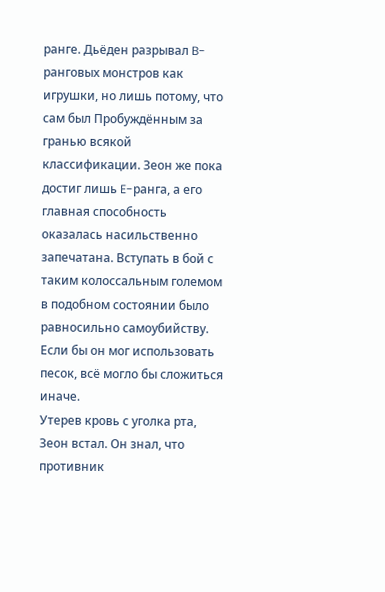ранге. Дьёден разрывал B-ранговых монстров как игрушки, но лишь потому, что сам был Пробуждённым за гранью всякой классификации. Зеон же пока достиг лишь E-ранга, а его главная способность оказалась насильственно запечатана. Вступать в бой с таким колоссальным големом в подобном состоянии было равносильно самоубийству. Если бы он мог использовать песок, всё могло бы сложиться иначе.
Утерев кровь с уголка рта, Зеон встал. Он знал, что противник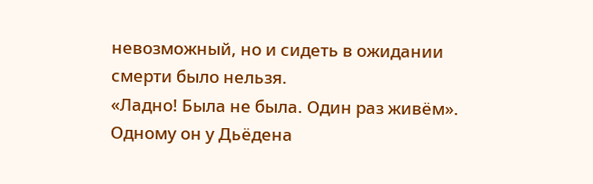невозможный, но и сидеть в ожидании смерти было нельзя.
«Ладно! Была не была. Один раз живём».
Одному он у Дьёдена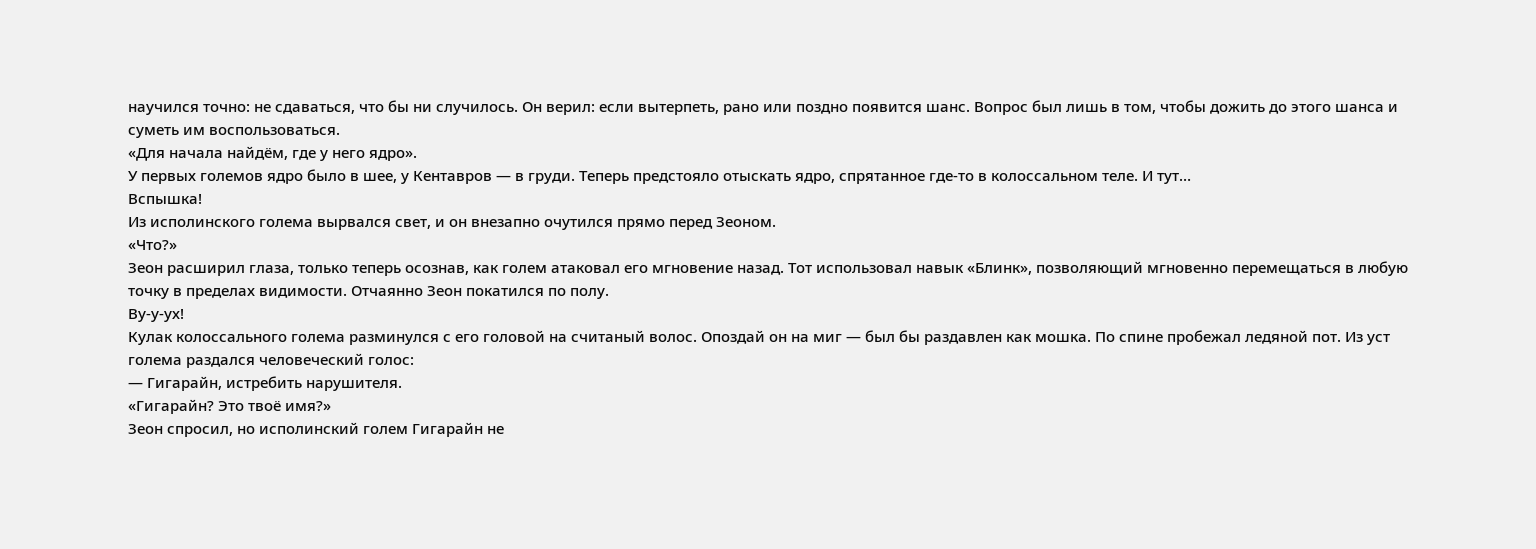научился точно: не сдаваться, что бы ни случилось. Он верил: если вытерпеть, рано или поздно появится шанс. Вопрос был лишь в том, чтобы дожить до этого шанса и суметь им воспользоваться.
«Для начала найдём, где у него ядро».
У первых големов ядро было в шее, у Кентавров — в груди. Теперь предстояло отыскать ядро, спрятанное где-то в колоссальном теле. И тут…
Вспышка!
Из исполинского голема вырвался свет, и он внезапно очутился прямо перед Зеоном.
«Что?»
Зеон расширил глаза, только теперь осознав, как голем атаковал его мгновение назад. Тот использовал навык «Блинк», позволяющий мгновенно перемещаться в любую точку в пределах видимости. Отчаянно Зеон покатился по полу.
Ву-у-ух!
Кулак колоссального голема разминулся с его головой на считаный волос. Опоздай он на миг — был бы раздавлен как мошка. По спине пробежал ледяной пот. Из уст голема раздался человеческий голос:
— Гигарайн, истребить нарушителя.
«Гигарайн? Это твоё имя?»
Зеон спросил, но исполинский голем Гигарайн не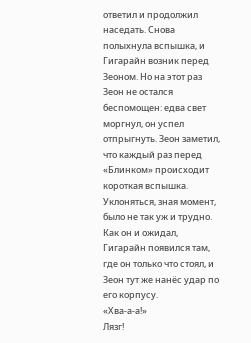ответил и продолжил наседать. Снова полыхнула вспышка, и Гигарайн возник перед Зеоном. Но на этот раз Зеон не остался беспомощен: едва свет моргнул, он успел отпрыгнуть. Зеон заметил, что каждый раз перед «Блинком» происходит короткая вспышка. Уклоняться, зная момент, было не так уж и трудно. Как он и ожидал, Гигарайн появился там, где он только что стоял, и Зеон тут же нанёс удар по его корпусу.
«Хва-а-а!»
Лязг!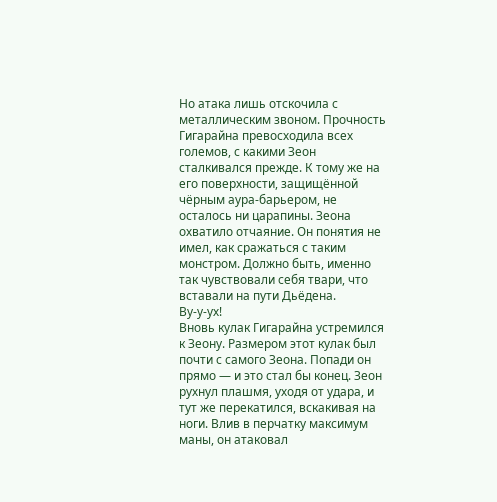Но атака лишь отскочила с металлическим звоном. Прочность Гигарайна превосходила всех големов, с какими Зеон сталкивался прежде. К тому же на его поверхности, защищённой чёрным аура-барьером, не осталось ни царапины. Зеона охватило отчаяние. Он понятия не имел, как сражаться с таким монстром. Должно быть, именно так чувствовали себя твари, что вставали на пути Дьёдена.
Ву-у-ух!
Вновь кулак Гигарайна устремился к Зеону. Размером этот кулак был почти с самого Зеона. Попади он прямо — и это стал бы конец. Зеон рухнул плашмя, уходя от удара, и тут же перекатился, вскакивая на ноги. Влив в перчатку максимум маны, он атаковал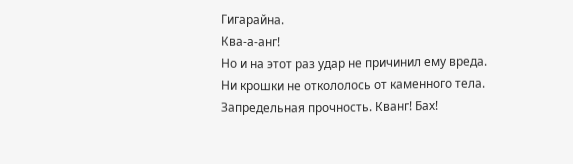Гигарайна.
Ква-а-анг!
Но и на этот раз удар не причинил ему вреда. Ни крошки не откололось от каменного тела. Запредельная прочность. Кванг! Бах!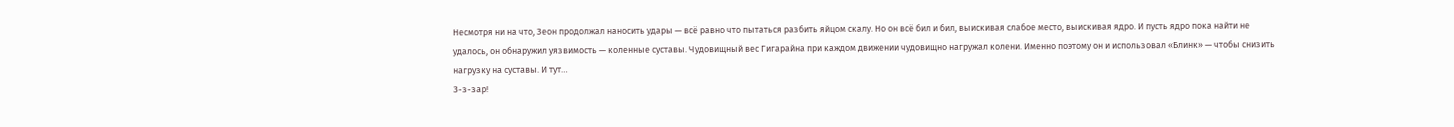Несмотря ни на что, Зеон продолжал наносить удары — всё равно что пытаться разбить яйцом скалу. Но он всё бил и бил, выискивая слабое место, выискивая ядро. И пусть ядро пока найти не удалось, он обнаружил уязвимость — коленные суставы. Чудовищный вес Гигарайна при каждом движении чудовищно нагружал колени. Именно поэтому он и использовал «Блинк» — чтобы снизить нагрузку на суставы. И тут…
З-з-зар!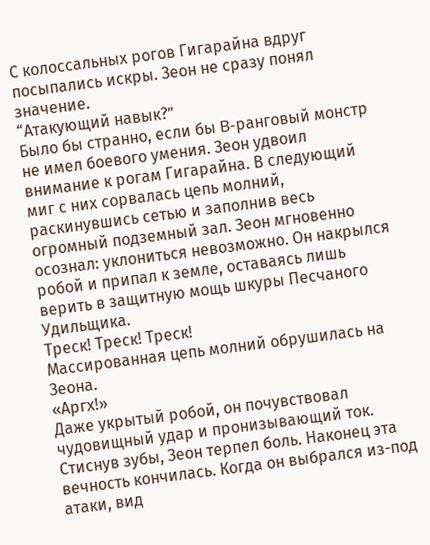С колоссальных рогов Гигарайна вдруг посыпались искры. Зеон не сразу понял значение.
“Атакующий навык?”
Было бы странно, если бы B-ранговый монстр не имел боевого умения. Зеон удвоил внимание к рогам Гигарайна. В следующий миг с них сорвалась цепь молний, раскинувшись сетью и заполнив весь огромный подземный зал. Зеон мгновенно осознал: уклониться невозможно. Он накрылся робой и припал к земле, оставаясь лишь верить в защитную мощь шкуры Песчаного Удильщика.
Треск! Треск! Треск!
Массированная цепь молний обрушилась на Зеона.
«Аргх!»
Даже укрытый робой, он почувствовал чудовищный удар и пронизывающий ток. Стиснув зубы, Зеон терпел боль. Наконец эта вечность кончилась. Когда он выбрался из-под атаки, вид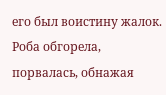его был воистину жалок. Роба обгорела, порвалась, обнажая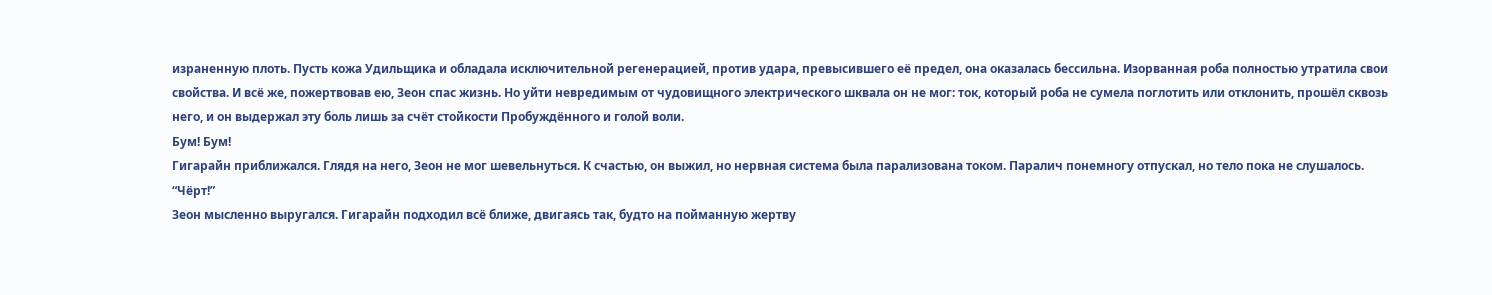израненную плоть. Пусть кожа Удильщика и обладала исключительной регенерацией, против удара, превысившего её предел, она оказалась бессильна. Изорванная роба полностью утратила свои свойства. И всё же, пожертвовав ею, Зеон спас жизнь. Но уйти невредимым от чудовищного электрического шквала он не мог: ток, который роба не сумела поглотить или отклонить, прошёл сквозь него, и он выдержал эту боль лишь за счёт стойкости Пробуждённого и голой воли.
Бум! Бум!
Гигарайн приближался. Глядя на него, Зеон не мог шевельнуться. К счастью, он выжил, но нервная система была парализована током. Паралич понемногу отпускал, но тело пока не слушалось.
“Чёрт!”
Зеон мысленно выругался. Гигарайн подходил всё ближе, двигаясь так, будто на пойманную жертву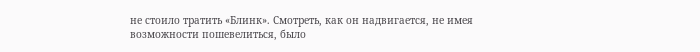не стоило тратить «Блинк». Смотреть, как он надвигается, не имея возможности пошевелиться, было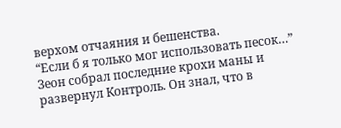верхом отчаяния и бешенства.
“Если б я только мог использовать песок…”
Зеон собрал последние крохи маны и развернул Контроль. Он знал, что в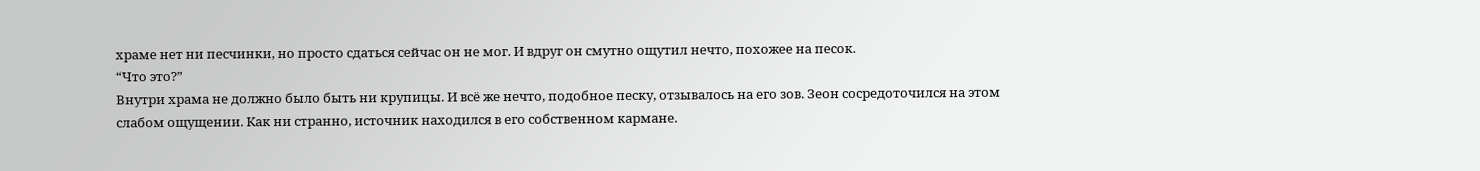храме нет ни песчинки, но просто сдаться сейчас он не мог. И вдруг он смутно ощутил нечто, похожее на песок.
“Что это?”
Внутри храма не должно было быть ни крупицы. И всё же нечто, подобное песку, отзывалось на его зов. Зеон сосредоточился на этом слабом ощущении. Как ни странно, источник находился в его собственном кармане.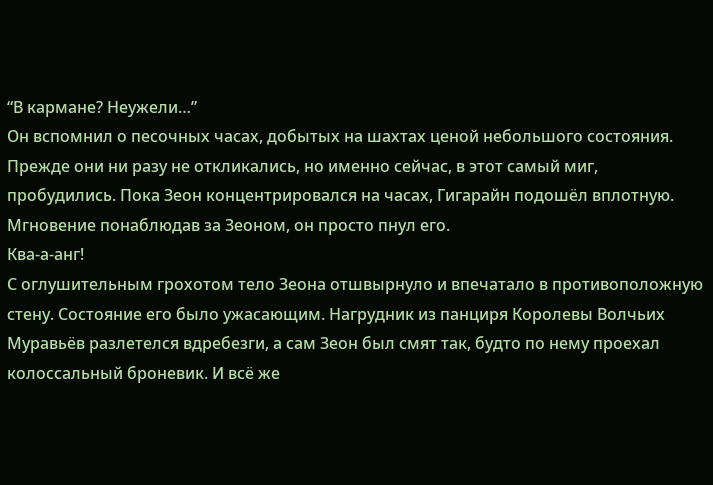“В кармане? Неужели…”
Он вспомнил о песочных часах, добытых на шахтах ценой небольшого состояния. Прежде они ни разу не откликались, но именно сейчас, в этот самый миг, пробудились. Пока Зеон концентрировался на часах, Гигарайн подошёл вплотную. Мгновение понаблюдав за Зеоном, он просто пнул его.
Ква-а-анг!
С оглушительным грохотом тело Зеона отшвырнуло и впечатало в противоположную стену. Состояние его было ужасающим. Нагрудник из панциря Королевы Волчьих Муравьёв разлетелся вдребезги, а сам Зеон был смят так, будто по нему проехал колоссальный броневик. И всё же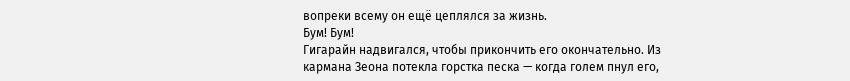вопреки всему он ещё цеплялся за жизнь.
Бум! Бум!
Гигарайн надвигался, чтобы прикончить его окончательно. Из кармана Зеона потекла горстка песка — когда голем пнул его,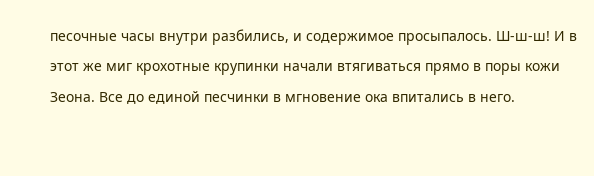песочные часы внутри разбились, и содержимое просыпалось. Ш-ш-ш! И в этот же миг крохотные крупинки начали втягиваться прямо в поры кожи Зеона. Все до единой песчинки в мгновение ока впитались в него.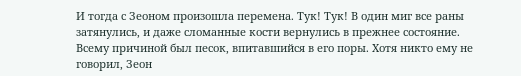И тогда с Зеоном произошла перемена. Тук! Тук! В один миг все раны затянулись, и даже сломанные кости вернулись в прежнее состояние. Всему причиной был песок, впитавшийся в его поры. Хотя никто ему не говорил, Зеон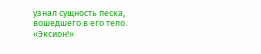узнал сущность песка, вошедшего в его тело.
«Эксион!»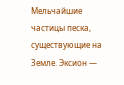Мельчайшие частицы песка, существующие на Земле. Эксион —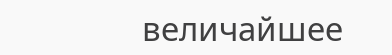величайшее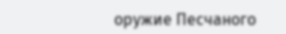оружие Песчаного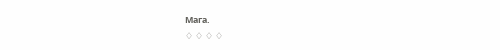Мага.
♢ ♢ ♢ ♢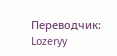Переводчик: Lozeryy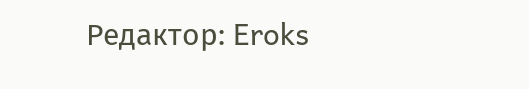Редактор: Eroks